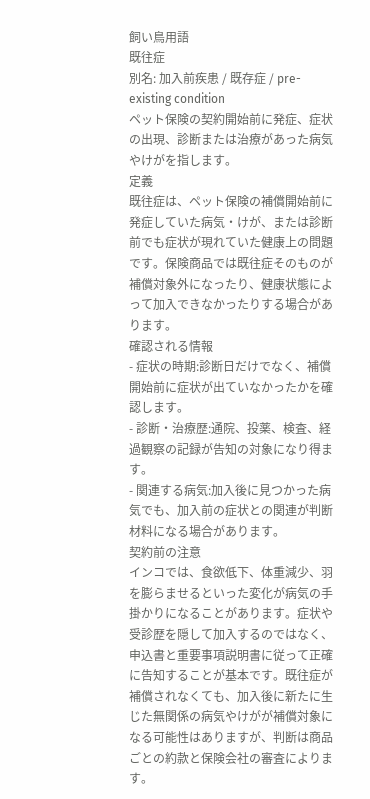飼い鳥用語
既往症
別名: 加入前疾患 / 既存症 / pre-existing condition
ペット保険の契約開始前に発症、症状の出現、診断または治療があった病気やけがを指します。
定義
既往症は、ペット保険の補償開始前に発症していた病気・けが、または診断前でも症状が現れていた健康上の問題です。保険商品では既往症そのものが補償対象外になったり、健康状態によって加入できなかったりする場合があります。
確認される情報
- 症状の時期:診断日だけでなく、補償開始前に症状が出ていなかったかを確認します。
- 診断・治療歴:通院、投薬、検査、経過観察の記録が告知の対象になり得ます。
- 関連する病気:加入後に見つかった病気でも、加入前の症状との関連が判断材料になる場合があります。
契約前の注意
インコでは、食欲低下、体重減少、羽を膨らませるといった変化が病気の手掛かりになることがあります。症状や受診歴を隠して加入するのではなく、申込書と重要事項説明書に従って正確に告知することが基本です。既往症が補償されなくても、加入後に新たに生じた無関係の病気やけがが補償対象になる可能性はありますが、判断は商品ごとの約款と保険会社の審査によります。